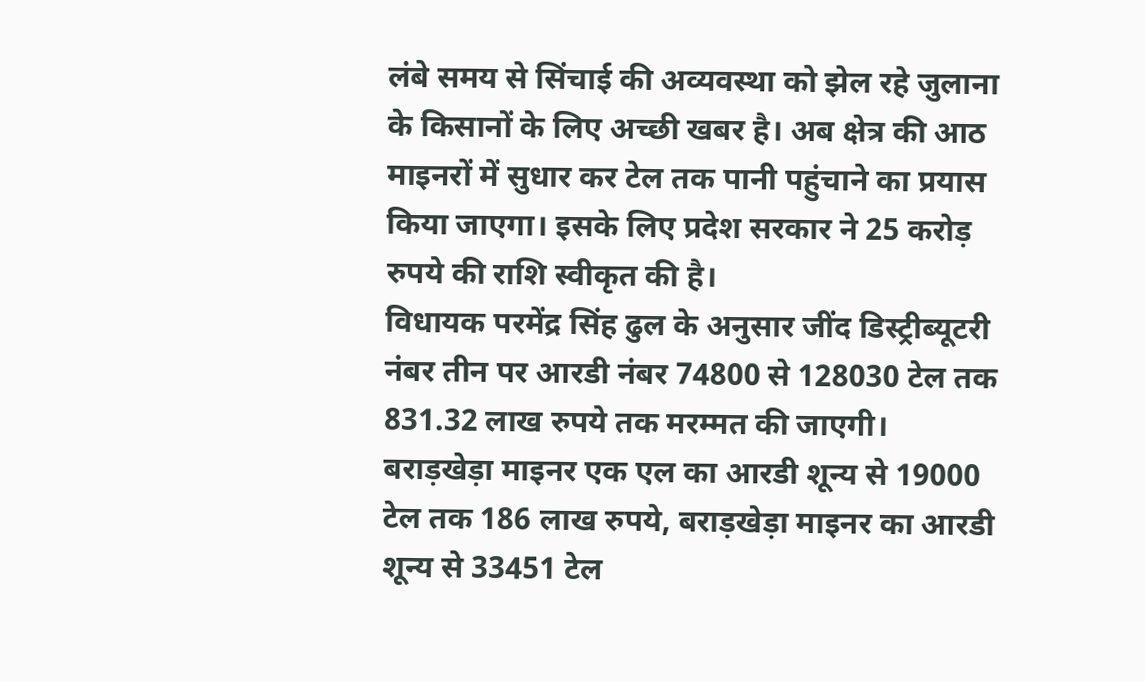लंबे समय से सिंचाई की अव्यवस्था को झेल रहे जुलाना के किसानों के लिए अच्छी खबर है। अब क्षेत्र की आठ माइनरों में सुधार कर टेल तक पानी पहुंचाने का प्रयास किया जाएगा। इसके लिए प्रदेश सरकार ने 25 करोड़ रुपये की राशि स्वीकृत की है।
विधायक परमेंद्र सिंह ढुल के अनुसार जींद डिस्ट्रीब्यूटरी नंबर तीन पर आरडी नंबर 74800 से 128030 टेल तक 831.32 लाख रुपये तक मरम्मत की जाएगी।
बराड़खेड़ा माइनर एक एल का आरडी शून्य से 19000 टेल तक 186 लाख रुपये, बराड़खेड़ा माइनर का आरडी शून्य से 33451 टेल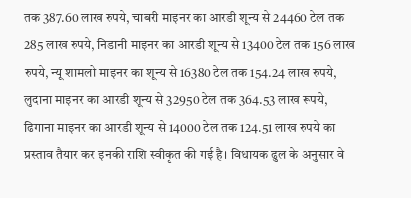तक 387.60 लाख रुपये, चाबरी माइनर का आरडी शून्य से 24460 टेल तक 285 लाख रुपये, निडानी माइनर का आरडी शून्य से 13400 टेल तक 156 लाख रुपये, न्यू शामलो माइनर का शून्य से 16380 टेल तक 154.24 लाख रुपये, लुदाना माइनर का आरडी शून्य से 32950 टेल तक 364.53 लाख रूपये, ढिगाना माइनर का आरडी शून्य से 14000 टेल तक 124.51 लाख रुपये का प्रस्ताव तैयार कर इनकी राशि स्वीकृत की गई है। विधायक ढुल के अनुसार वे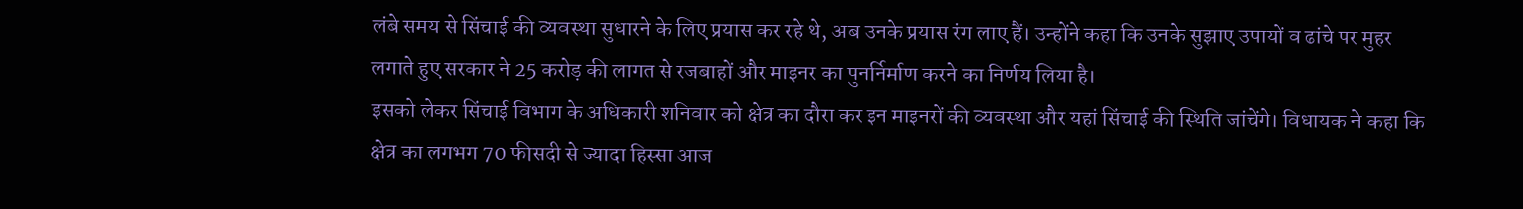लंबे समय से सिंचाई की व्यवस्था सुधारने के लिए प्रयास कर रहे थे, अब उनके प्रयास रंग लाए हैं। उन्होंने कहा कि उनके सुझाए उपायों व ढांचे पर मुहर लगाते हुए सरकार ने 25 करोड़ की लागत से रजबाहों और माइनर का पुनर्निर्माण करने का निर्णय लिया है।
इसको लेकर सिंचाई विभाग के अधिकारी शनिवार को क्षेत्र का दौरा कर इन माइनरों की व्यवस्था और यहां सिंचाई की स्थिति जांचेंगे। विधायक ने कहा कि क्षेत्र का लगभग 70 फीसदी से ज्यादा हिस्सा आज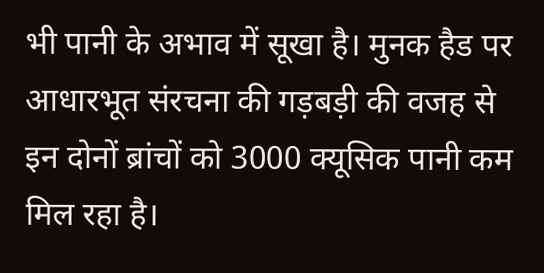भी पानी के अभाव में सूखा है। मुनक हैड पर आधारभूत संरचना की गड़बड़ी की वजह से इन दोनों ब्रांचों को 3000 क्यूसिक पानी कम मिल रहा है।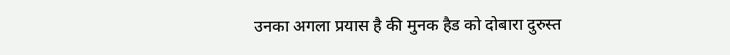उनका अगला प्रयास है की मुनक हैड को दोबारा दुरुस्त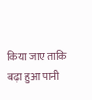किया जाए ताकि बढ़ा हुआ पानी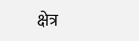क्षेत्र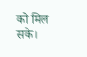को मिल सके।